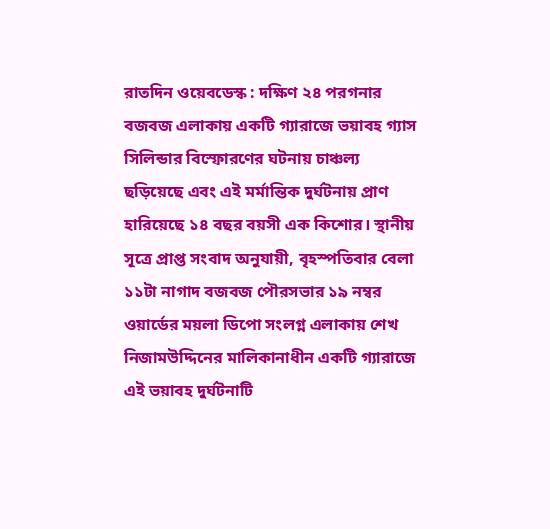রাতদিন ওয়েবডেস্ক : দক্ষিণ ২৪ পরগনার বজবজ এলাকায় একটি গ্যারাজে ভয়াবহ গ্যাস সিলিন্ডার বিস্ফোরণের ঘটনায় চাঞ্চল্য ছড়িয়েছে এবং এই মর্মান্তিক দুর্ঘটনায় প্রাণ হারিয়েছে ১৪ বছর বয়সী এক কিশোর। স্থানীয় সূত্রে প্রাপ্ত সংবাদ অনুযায়ী, বৃহস্পতিবার বেলা ১১টা নাগাদ বজবজ পৌরসভার ১৯ নম্বর ওয়ার্ডের ময়লা ডিপো সংলগ্ন এলাকায় শেখ নিজামউদ্দিনের মালিকানাধীন একটি গ্যারাজে এই ভয়াবহ দুর্ঘটনাটি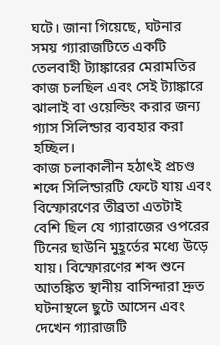ঘটে। জানা গিয়েছে, ঘটনার সময় গ্যারাজটিতে একটি তেলবাহী ট্যাঙ্কারের মেরামতির কাজ চলছিল এবং সেই ট্যাঙ্কারে ঝালাই বা ওয়েল্ডিং করার জন্য গ্যাস সিলিন্ডার ব্যবহার করা হচ্ছিল।
কাজ চলাকালীন হঠাৎই প্রচণ্ড শব্দে সিলিন্ডারটি ফেটে যায় এবং বিস্ফোরণের তীব্রতা এতটাই বেশি ছিল যে গ্যারাজের ওপরের টিনের ছাউনি মুহূর্তের মধ্যে উড়ে যায়। বিস্ফোরণের শব্দ শুনে আতঙ্কিত স্থানীয় বাসিন্দারা দ্রুত ঘটনাস্থলে ছুটে আসেন এবং দেখেন গ্যারাজটি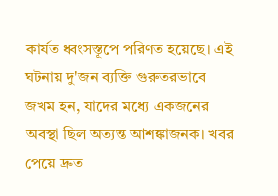কার্যত ধ্বংসস্তূপে পরিণত হয়েছে। এই ঘটনায় দু'জন ব্যক্তি গুরুতরভাবে জখম হন, যাদের মধ্যে একজনের অবস্থা ছিল অত্যন্ত আশঙ্কাজনক। খবর পেয়ে দ্রুত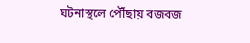ঘটনাস্থলে পৌঁছায় বজবজ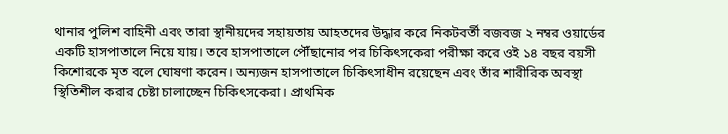থানার পুলিশ বাহিনী এবং তারা স্থানীয়দের সহায়তায় আহতদের উদ্ধার করে নিকটবর্তী বজবজ ২ নম্বর ওয়ার্ডের একটি হাসপাতালে নিয়ে যায়। তবে হাসপাতালে পৌঁছানোর পর চিকিৎসকেরা পরীক্ষা করে ওই ১৪ বছর বয়সী কিশোরকে মৃত বলে ঘোষণা করেন। অন্যজন হাসপাতালে চিকিৎসাধীন রয়েছেন এবং তাঁর শারীরিক অবস্থা স্থিতিশীল করার চেষ্টা চালাচ্ছেন চিকিৎসকেরা। প্রাথমিক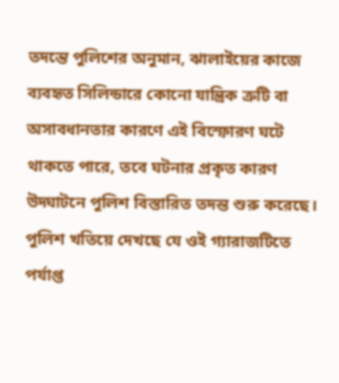তদন্তে পুলিশের অনুমান, ঝালাইয়ের কাজে ব্যবহৃত সিলিন্ডারে কোনো যান্ত্রিক ত্রুটি বা অসাবধানতার কারণে এই বিস্ফোরণ ঘটে থাকতে পারে, তবে ঘটনার প্রকৃত কারণ উদ্ঘাটনে পুলিশ বিস্তারিত তদন্ত শুরু করেছে। পুলিশ খতিয়ে দেখছে যে ওই গ্যারাজটিতে পর্যাপ্ত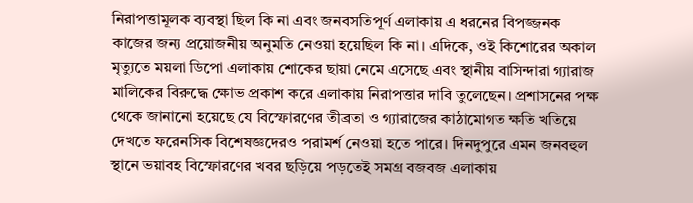নিরাপত্তামূলক ব্যবস্থা ছিল কি না এবং জনবসতিপূর্ণ এলাকায় এ ধরনের বিপজ্জনক কাজের জন্য প্রয়োজনীয় অনুমতি নেওয়া হয়েছিল কি না। এদিকে, ওই কিশোরের অকাল মৃত্যুতে ময়লা ডিপো এলাকায় শোকের ছায়া নেমে এসেছে এবং স্থানীয় বাসিন্দারা গ্যারাজ মালিকের বিরুদ্ধে ক্ষোভ প্রকাশ করে এলাকায় নিরাপত্তার দাবি তুলেছেন। প্রশাসনের পক্ষ থেকে জানানো হয়েছে যে বিস্ফোরণের তীব্রতা ও গ্যারাজের কাঠামোগত ক্ষতি খতিয়ে দেখতে ফরেনসিক বিশেষজ্ঞদেরও পরামর্শ নেওয়া হতে পারে। দিনদুপুরে এমন জনবহুল স্থানে ভয়াবহ বিস্ফোরণের খবর ছড়িয়ে পড়তেই সমগ্র বজবজ এলাকায়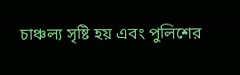চাঞ্চল্য সৃষ্টি হয় এবং পুলিশের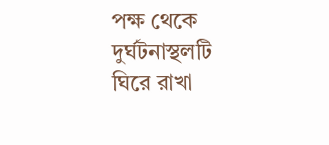পক্ষ থেকে দুর্ঘটনাস্থলটি ঘিরে রাখা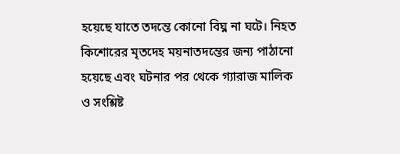হয়েছে যাতে তদন্তে কোনো বিঘ্ন না ঘটে। নিহত কিশোরের মৃতদেহ ময়নাতদন্তের জন্য পাঠানো হয়েছে এবং ঘটনার পর থেকে গ্যারাজ মালিক ও সংশ্লিষ্ট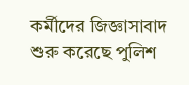কর্মীদের জিজ্ঞাসাবাদ শুরু করেছে পুলিশ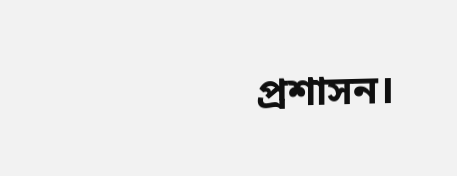প্রশাসন।